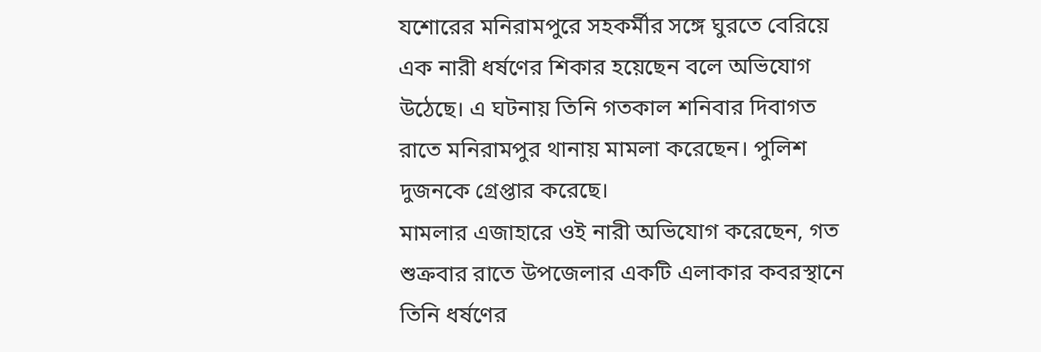যশোরের মনিরামপুরে সহকর্মীর সঙ্গে ঘুরতে বেরিয়ে এক নারী ধর্ষণের শিকার হয়েছেন বলে অভিযোগ উঠেছে। এ ঘটনায় তিনি গতকাল শনিবার দিবাগত রাতে মনিরামপুর থানায় মামলা করেছেন। পুলিশ দুজনকে গ্রেপ্তার করেছে।
মামলার এজাহারে ওই নারী অভিযোগ করেছেন, গত শুক্রবার রাতে উপজেলার একটি এলাকার কবরস্থানে তিনি ধর্ষণের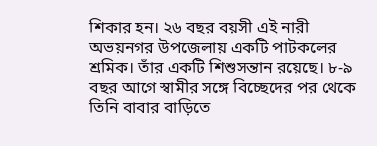শিকার হন। ২৬ বছর বয়সী এই নারী অভয়নগর উপজেলায় একটি পাটকলের শ্রমিক। তাঁর একটি শিশুসন্তান রয়েছে। ৮-৯ বছর আগে স্বামীর সঙ্গে বিচ্ছেদের পর থেকে তিনি বাবার বাড়িতে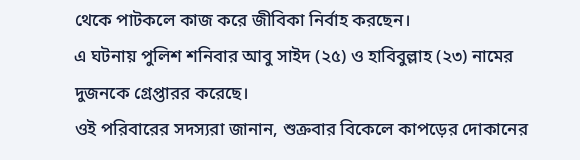থেকে পাটকলে কাজ করে জীবিকা নির্বাহ করছেন।
এ ঘটনায় পুলিশ শনিবার আবু সাইদ (২৫) ও হাবিবুল্লাহ (২৩) নামের দুজনকে গ্রেপ্তারর করেছে।
ওই পরিবারের সদস্যরা জানান, শুক্রবার বিকেলে কাপড়ের দোকানের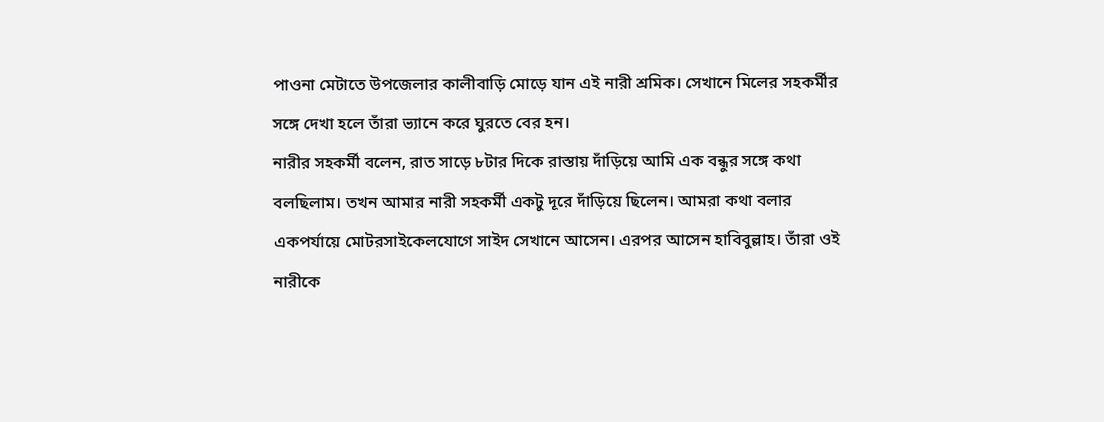পাওনা মেটাতে উপজেলার কালীবাড়ি মোড়ে যান এই নারী শ্রমিক। সেখানে মিলের সহকর্মীর সঙ্গে দেখা হলে তাঁরা ভ্যানে করে ঘুরতে বের হন।
নারীর সহকর্মী বলেন, রাত সাড়ে ৮টার দিকে রাস্তায় দাঁড়িয়ে আমি এক বন্ধুর সঙ্গে কথা বলছিলাম। তখন আমার নারী সহকর্মী একটু দূরে দাঁড়িয়ে ছিলেন। আমরা কথা বলার একপর্যায়ে মোটরসাইকেলযোগে সাইদ সেখানে আসেন। এরপর আসেন হাবিবুল্লাহ। তাঁরা ওই নারীকে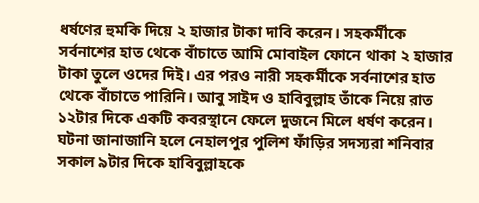ধর্ষণের হুমকি দিয়ে ২ হাজার টাকা দাবি করেন। সহকর্মীকে সর্বনাশের হাত থেকে বাঁচাতে আমি মোবাইল ফোনে থাকা ২ হাজার টাকা তুলে ওদের দিই। এর পরও নারী সহকর্মীকে সর্বনাশের হাত থেকে বাঁচাতে পারিনি। আবু সাইদ ও হাবিবুল্লাহ তাঁকে নিয়ে রাত ১২টার দিকে একটি কবরস্থানে ফেলে দুজনে মিলে ধর্ষণ করেন।
ঘটনা জানাজানি হলে নেহালপুর পুলিশ ফাঁড়ির সদস্যরা শনিবার সকাল ৯টার দিকে হাবিবুল্লাহকে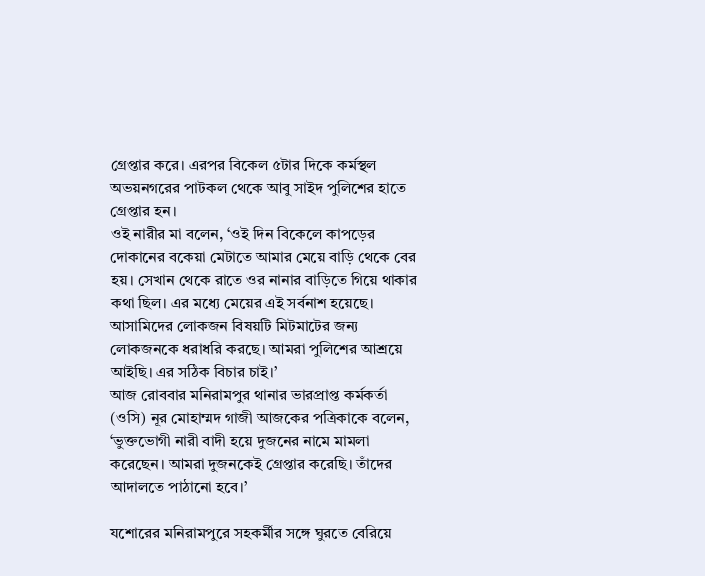গ্রেপ্তার করে। এরপর বিকেল ৫টার দিকে কর্মস্থল অভয়নগরের পাটকল থেকে আবু সাইদ পুলিশের হাতে গ্রেপ্তার হন।
ওই নারীর মা বলেন, ‘ওই দিন বিকেলে কাপড়ের দোকানের বকেয়া মেটাতে আমার মেয়ে বাড়ি থেকে বের হয়। সেখান থেকে রাতে ওর নানার বাড়িতে গিয়ে থাকার কথা ছিল। এর মধ্যে মেয়ের এই সর্বনাশ হয়েছে। আসামিদের লোকজন বিষয়টি মিটমাটের জন্য লোকজনকে ধরাধরি করছে। আমরা পুলিশের আশ্রয়ে আইছি। এর সঠিক বিচার চাই।’
আজ রোববার মনিরামপুর থানার ভারপ্রাপ্ত কর্মকর্তা (ওসি) নূর মোহাম্মদ গাজী আজকের পত্রিকাকে বলেন, ‘ভুক্তভোগী নারী বাদী হয়ে দুজনের নামে মামলা করেছেন। আমরা দুজনকেই গ্রেপ্তার করেছি। তাঁদের আদালতে পাঠানো হবে।’

যশোরের মনিরামপুরে সহকর্মীর সঙ্গে ঘুরতে বেরিয়ে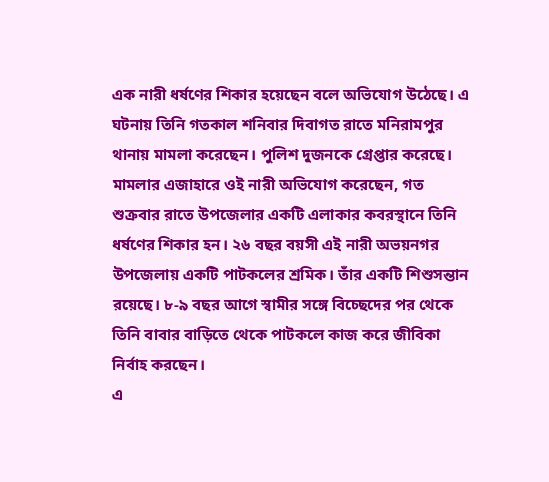এক নারী ধর্ষণের শিকার হয়েছেন বলে অভিযোগ উঠেছে। এ ঘটনায় তিনি গতকাল শনিবার দিবাগত রাতে মনিরামপুর থানায় মামলা করেছেন। পুলিশ দুজনকে গ্রেপ্তার করেছে।
মামলার এজাহারে ওই নারী অভিযোগ করেছেন, গত শুক্রবার রাতে উপজেলার একটি এলাকার কবরস্থানে তিনি ধর্ষণের শিকার হন। ২৬ বছর বয়সী এই নারী অভয়নগর উপজেলায় একটি পাটকলের শ্রমিক। তাঁর একটি শিশুসন্তান রয়েছে। ৮-৯ বছর আগে স্বামীর সঙ্গে বিচ্ছেদের পর থেকে তিনি বাবার বাড়িতে থেকে পাটকলে কাজ করে জীবিকা নির্বাহ করছেন।
এ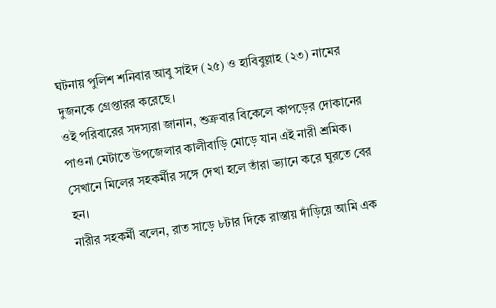ঘটনায় পুলিশ শনিবার আবু সাইদ (২৫) ও হাবিবুল্লাহ (২৩) নামের দুজনকে গ্রেপ্তারর করেছে।
ওই পরিবারের সদস্যরা জানান, শুক্রবার বিকেলে কাপড়ের দোকানের পাওনা মেটাতে উপজেলার কালীবাড়ি মোড়ে যান এই নারী শ্রমিক। সেখানে মিলের সহকর্মীর সঙ্গে দেখা হলে তাঁরা ভ্যানে করে ঘুরতে বের হন।
নারীর সহকর্মী বলেন, রাত সাড়ে ৮টার দিকে রাস্তায় দাঁড়িয়ে আমি এক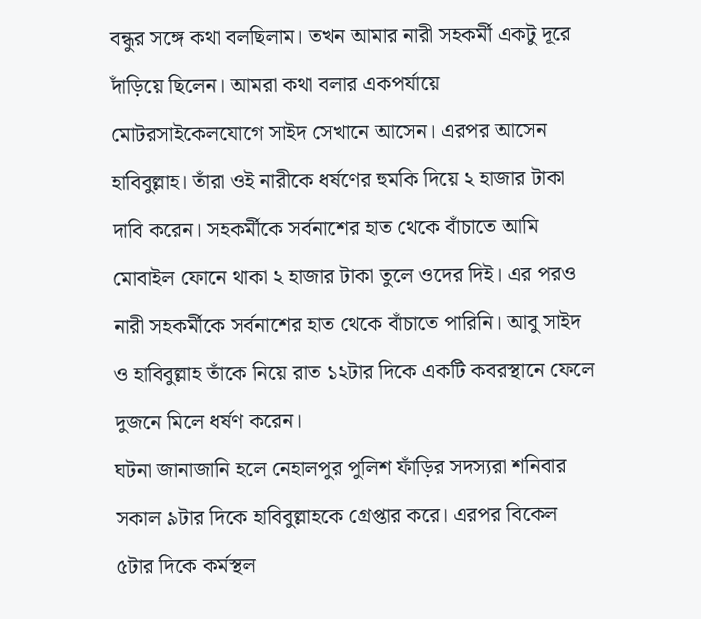বন্ধুর সঙ্গে কথা বলছিলাম। তখন আমার নারী সহকর্মী একটু দূরে দাঁড়িয়ে ছিলেন। আমরা কথা বলার একপর্যায়ে মোটরসাইকেলযোগে সাইদ সেখানে আসেন। এরপর আসেন হাবিবুল্লাহ। তাঁরা ওই নারীকে ধর্ষণের হুমকি দিয়ে ২ হাজার টাকা দাবি করেন। সহকর্মীকে সর্বনাশের হাত থেকে বাঁচাতে আমি মোবাইল ফোনে থাকা ২ হাজার টাকা তুলে ওদের দিই। এর পরও নারী সহকর্মীকে সর্বনাশের হাত থেকে বাঁচাতে পারিনি। আবু সাইদ ও হাবিবুল্লাহ তাঁকে নিয়ে রাত ১২টার দিকে একটি কবরস্থানে ফেলে দুজনে মিলে ধর্ষণ করেন।
ঘটনা জানাজানি হলে নেহালপুর পুলিশ ফাঁড়ির সদস্যরা শনিবার সকাল ৯টার দিকে হাবিবুল্লাহকে গ্রেপ্তার করে। এরপর বিকেল ৫টার দিকে কর্মস্থল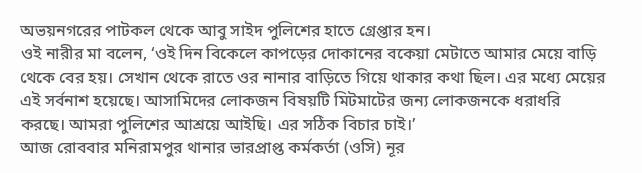অভয়নগরের পাটকল থেকে আবু সাইদ পুলিশের হাতে গ্রেপ্তার হন।
ওই নারীর মা বলেন, ‘ওই দিন বিকেলে কাপড়ের দোকানের বকেয়া মেটাতে আমার মেয়ে বাড়ি থেকে বের হয়। সেখান থেকে রাতে ওর নানার বাড়িতে গিয়ে থাকার কথা ছিল। এর মধ্যে মেয়ের এই সর্বনাশ হয়েছে। আসামিদের লোকজন বিষয়টি মিটমাটের জন্য লোকজনকে ধরাধরি করছে। আমরা পুলিশের আশ্রয়ে আইছি। এর সঠিক বিচার চাই।’
আজ রোববার মনিরামপুর থানার ভারপ্রাপ্ত কর্মকর্তা (ওসি) নূর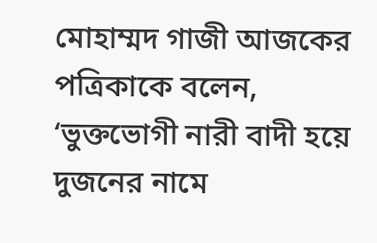মোহাম্মদ গাজী আজকের পত্রিকাকে বলেন, ‘ভুক্তভোগী নারী বাদী হয়ে দুজনের নামে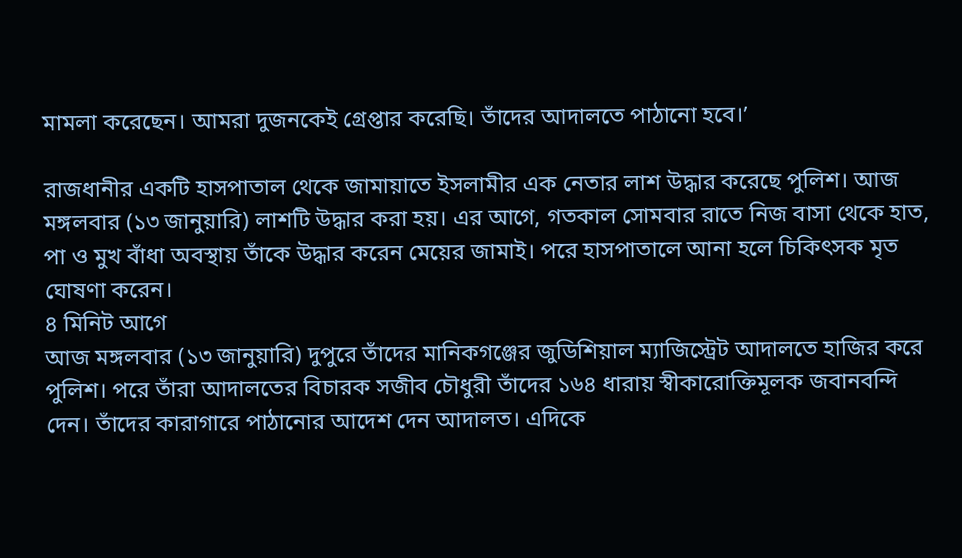মামলা করেছেন। আমরা দুজনকেই গ্রেপ্তার করেছি। তাঁদের আদালতে পাঠানো হবে।’

রাজধানীর একটি হাসপাতাল থেকে জামায়াতে ইসলামীর এক নেতার লাশ উদ্ধার করেছে পুলিশ। আজ মঙ্গলবার (১৩ জানুয়ারি) লাশটি উদ্ধার করা হয়। এর আগে, গতকাল সোমবার রাতে নিজ বাসা থেকে হাত, পা ও মুখ বাঁধা অবস্থায় তাঁকে উদ্ধার করেন মেয়ের জামাই। পরে হাসপাতালে আনা হলে চিকিৎসক মৃত ঘোষণা করেন।
৪ মিনিট আগে
আজ মঙ্গলবার (১৩ জানুয়ারি) দুপুরে তাঁদের মানিকগঞ্জের জুডিশিয়াল ম্যাজিস্ট্রেট আদালতে হাজির করে পুলিশ। পরে তাঁরা আদালতের বিচারক সজীব চৌধুরী তাঁদের ১৬৪ ধারায় স্বীকারোক্তিমূলক জবানবন্দি দেন। তাঁদের কারাগারে পাঠানোর আদেশ দেন আদালত। এদিকে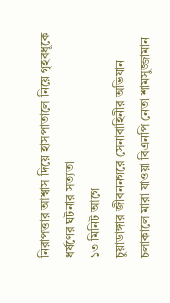নিরাপত্তার আশ্বাস দিয়ে হাসপাতালে নিয়ে গৃহবধূকে ধর্ষণের ঘটনার সত্যতা
১৩ মিনিট আগে
চুয়াডাঙ্গার জীবননগরে সেনাবাহিনীর অভিযান চলাকালে মারা যাওয়া বিএনপি নেতা শামসুজ্জামান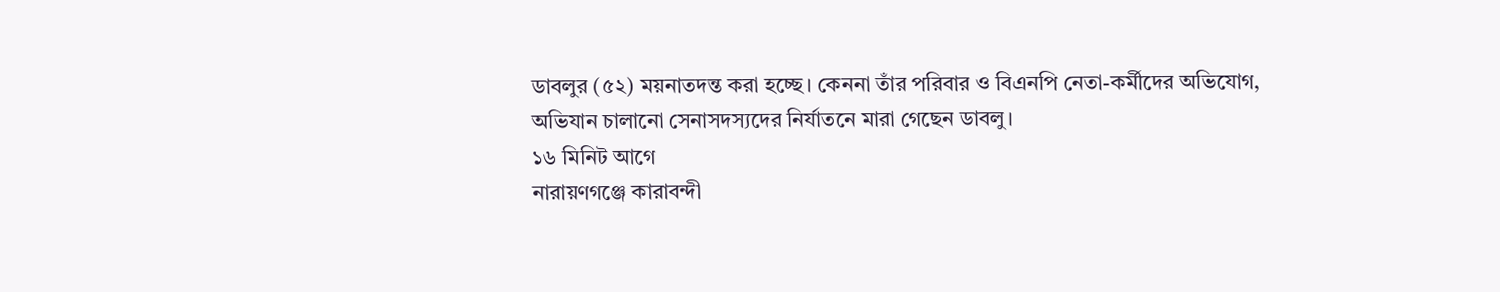ডাবলুর (৫২) ময়নাতদন্ত করা হচ্ছে। কেননা তাঁর পরিবার ও বিএনপি নেতা-কর্মীদের অভিযোগ, অভিযান চালানো সেনাসদস্যদের নির্যাতনে মারা গেছেন ডাবলু।
১৬ মিনিট আগে
নারায়ণগঞ্জে কারাবন্দী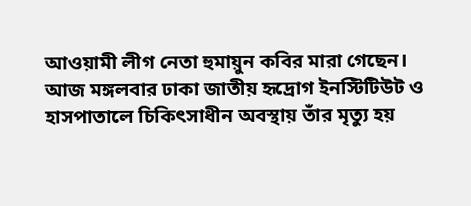আওয়ামী লীগ নেতা হুমায়ুন কবির মারা গেছেন। আজ মঙ্গলবার ঢাকা জাতীয় হৃদ্রোগ ইনস্টিটিউট ও হাসপাতালে চিকিৎসাধীন অবস্থায় তাঁর মৃত্যু হয়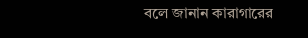বলে জানান কারাগারের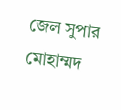জেল সুপার মোহাম্মদ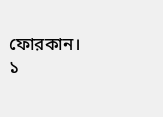ফোরকান।
১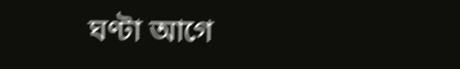ঘণ্টা আগে